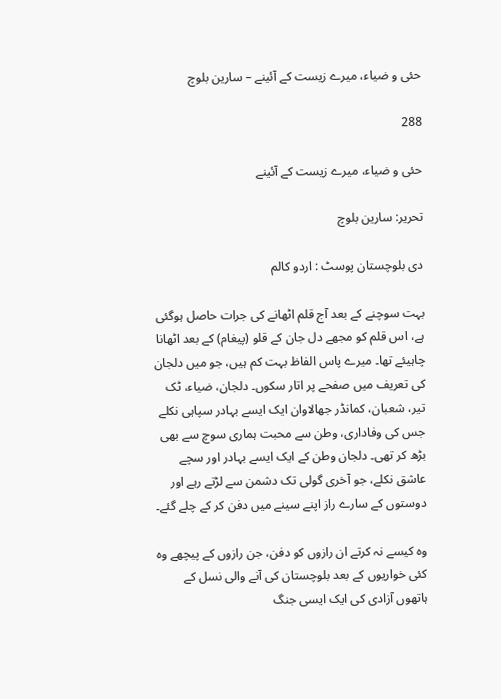حئی و ضیاء، میرے زیست کے آئینے – سارین بلوچ

288

حئی و ضیاء، میرے زیست کے آئینے

تحریر: سارین بلوچ

دی بلوچستان پوسٹ : اردو کالم

بہت سوچنے کے بعد آج قلم اٹھانے کی جرات حاصل ہوگئی ہے، اس قلم کو مجھے دل جان کے قلو (پیغام) کے بعد اٹھانا چاہیئے تھا۔ میرے پاس الفاظ بہت کم ہیں، جو میں دلجان کی تعریف میں صفحے پر اتار سکوں۔ دلجان، ضیاء، ٹک تیر، شعبان، کمانڈر جھالاوان ایک ایسے بہادر سپاہی نکلے جس کی وفاداری، وطن سے محبت ہماری سوچ سے بھی بڑھ کر تھی۔ دلجان وطن کے ایک ایسے بہادر اور سچے عاشق نکلے، جو آخری گولی تک دشمن سے لڑتے رہے اور دوستوں کے سارے راز اپنے سینے میں دفن کر کے چلے گئے۔

وہ کیسے نہ کرتے ان رازوں کو دفن، جن رازوں کے پیچھے وہ کئی خواریوں کے بعد بلوچستان کی آنے والی نسل کے ہاتھوں آزادی کی ایک ایسی جنگ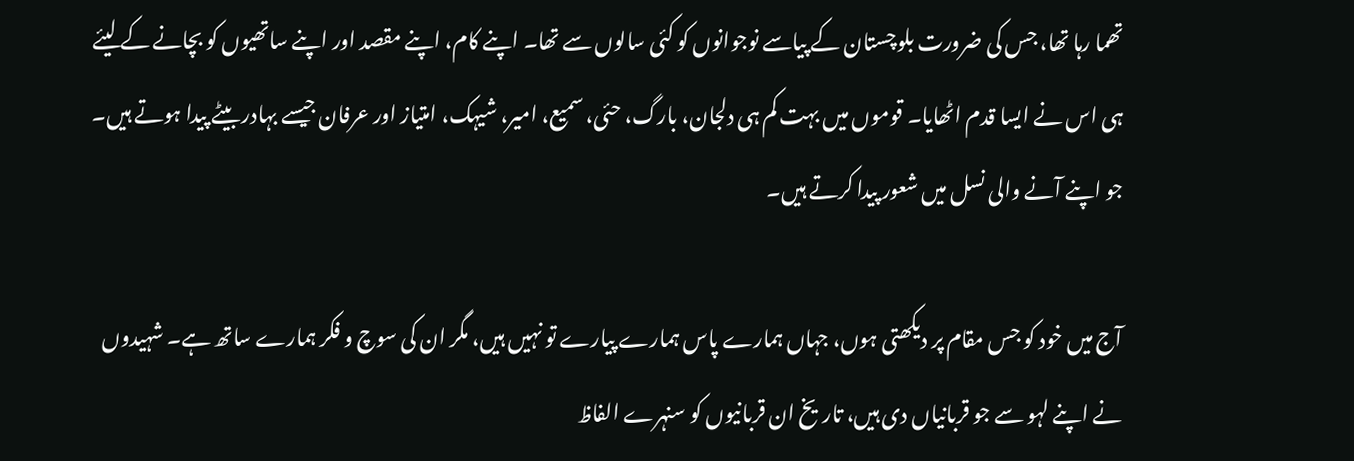تھما رہا تھا، جس کی ضرورت بلوچستان کے پیاسے نوجوانوں کو کئی سالوں سے تھا۔ اپنے کام، اپنے مقصد اور اپنے ساتھیوں کو بچانے کے لیئے ہی اس نے ایسا قدم اٹھایا۔ قوموں میں بہت کم ہی دلجان، بارگ، حئی، سمیع، امیر، شیہک، امتیاز اور عرفان جیسے بہادر بیٹے پیدا ہوتے ہیں۔ جو اپنے آنے والی نسل میں شعور پیدا کرتے ہیں۔

آج میں خود کو جس مقام پر دیکھتی ہوں، جہاں ہمارے پاس ہمارے پیارے تو نہیں ہیں، مگر ان کی سوچ و فکر ہمارے ساتھ ہے۔ شہیدوں نے اپنے لہو سے جو قربانیاں دی ہیں، تاریخ ان قربانیوں کو سنہرے الفاظ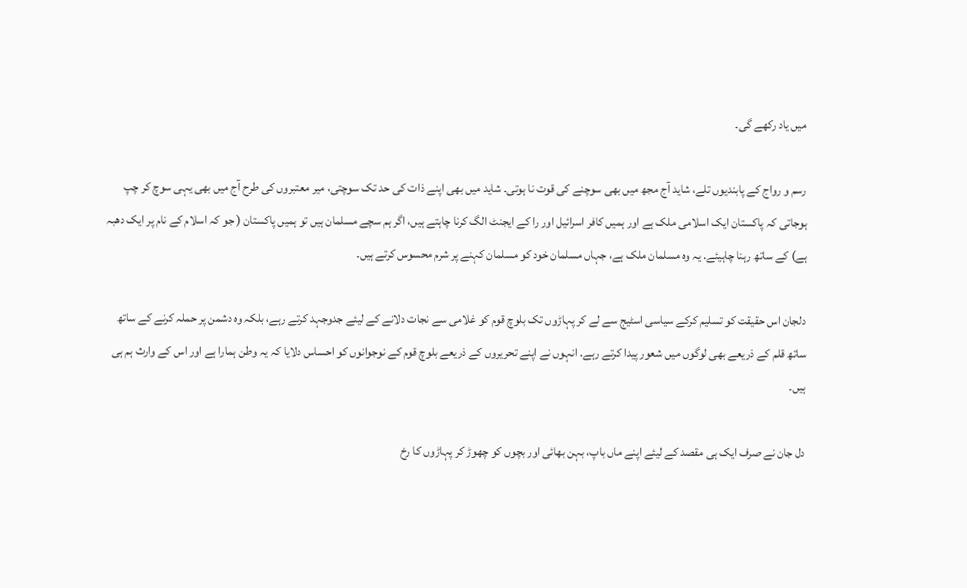میں یاد رکھے گی۔

رسم و رواج کے پابندیوں تلے، شاید آج مجھ میں بھی سوچنے کی قوت نا ہوتی۔ شاید میں بھی اپنے ذات کی حد تک سوچتی، میر معتبروں کی طرح آج میں بھی یہی سوچ کر چپ ہوجاتی کہ پاکستان ایک اسلامی ملک ہے اور ہمیں کافر اسرائیل اور را کے ایجنٹ الگ کرنا چاہتے ہیں، اگر ہم سچے مسلمان ہیں تو ہمیں پاکستان ( جو کہ اسلام کے نام پر ایک دھبہ ہے) کے ساتھ رہنا چاہیئے. یہ وہ مسلمان ملک ہے، جہاں مسلمان خود کو مسلمان کہنے پر شرم محسوس کرتے ہیں۔

دلجان اس حقیقت کو تسلیم کرکے سیاسی اسٹیج سے لے کر پہاڑوں تک بلوچ قوم کو غلامی سے نجات دلانے کے لیئے جدوجہد کرتے رہے، بلکہ وہ دشمن پر حملہ کرنے کے ساتھ ساتھ قلم کے ذریعے بھی لوگوں میں شعور پیدا کرتے رہے. انہوں نے اپنے تحریروں کے ذریعے بلوچ قوم کے نوجوانوں کو احساس دلایا کہ یہ وطن ہمارا ہے اور اس کے وارث ہم ہی ہیں۔

دل جان نے صرف ایک ہی مقصد کے لیئے اپنے ماں باپ، بہن بھائی اور بچوں کو چھوڑ کر پہاڑوں کا رخ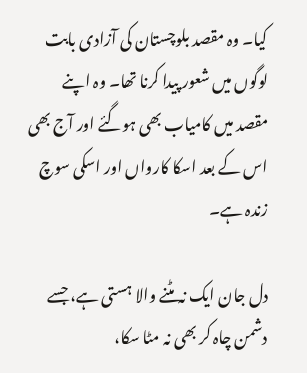کیا۔ وہ مقصد بلوچستان کی آزادی بابت لوگوں میں شعور پیدا کرنا تھا۔ وہ اپنے مقصد میں کامیاب بھی ہوگئے اور آج بھی اس کے بعد اسکا کارواں اور اسکی سوچ زندہ ہے۔

دل جان ایک نہ مٹنے والا ہستی ہے، جسے دشمن چاہ کر بھی نہ مٹا سکا،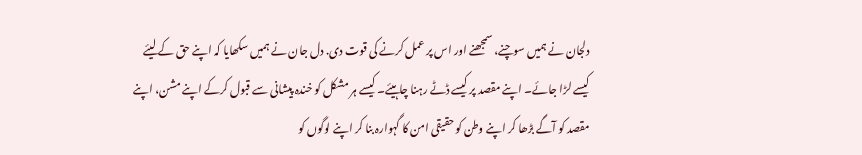دلجان نے ہمیں سوچنے، سمجھنے اور اس پر عمل کرنے کی قوت دی. دل جان نے ہمیں سکھایا کہ اپنے حق کے لیئے کیسے لڑا جائے۔ اپنے مقصد پر کیسے ڈٹے رہنا چاہیئے۔ کیسے ہر مشکل کو خندہ پیشانی سے قبول کرکے اپنے مشن، اپنے مقصد کو آگے بڑھا کر اپنے وطن کو حقیقی امن کا گہوارہ بنا کر اپنے لوگوں کو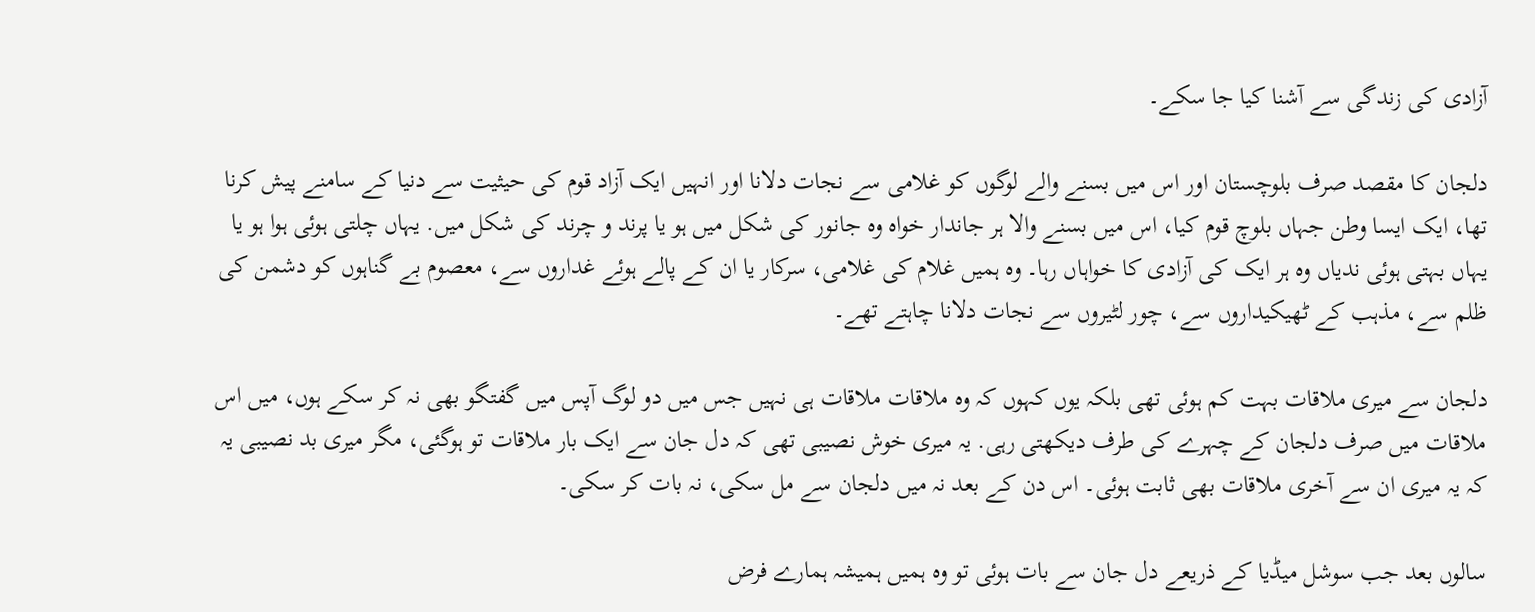آزادی کی زندگی سے آشنا کیا جا سکے۔

دلجان کا مقصد صرف بلوچستان اور اس میں بسنے والے لوگوں کو غلامی سے نجات دلانا اور انہیں ایک آزاد قوم کی حیثیت سے دنیا کے سامنے پیش کرنا تھا، ایک ایسا وطن جہاں بلوچ قوم کیا، اس میں بسنے والا ہر جاندار خواہ وہ جانور کی شکل میں ہو یا پرند و چرند کی شکل میں. یہاں چلتی ہوئی ہوا ہو یا یہاں بہتی ہوئی ندیاں وہ ہر ایک کی آزادی کا خواہاں رہا۔ وہ ہمیں غلام کی غلامی، سرکار یا ان کے پالے ہوئے غداروں سے، معصوم بے گناہوں کو دشمن کی ظلم سے، مذہب کے ٹھیکیداروں سے، چور لٹیروں سے نجات دلانا چاہتے تھے۔

دلجان سے میری ملاقات بہت کم ہوئی تھی بلکہ یوں کہوں کہ وہ ملاقات ملاقات ہی نہیں جس میں دو لوگ آپس میں گفتگو بھی نہ کر سکے ہوں، میں اس ملاقات میں صرف دلجان کے چہرے کی طرف دیکھتی رہی. یہ میری خوش نصیبی تھی کہ دل جان سے ایک بار ملاقات تو ہوگئی، مگر میری بد نصیبی یہ کہ یہ میری ان سے آخری ملاقات بھی ثابت ہوئی۔ اس دن کے بعد نہ میں دلجان سے مل سکی، نہ بات کر سکی۔

سالوں بعد جب سوشل میڈیا کے ذریعے دل جان سے بات ہوئی تو وہ ہمیں ہمیشہ ہمارے فرض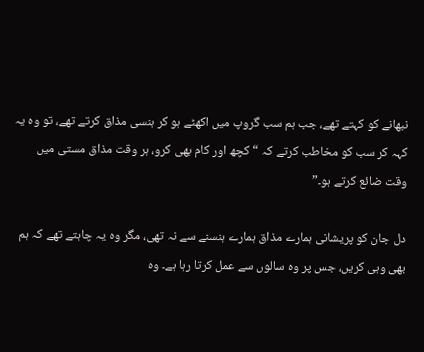نبھانے کو کہتے تھے، جب ہم سب گروپ میں اکھٹے ہو کر ہنسی مذاق کرتے تھے، تو وہ یہ کہہ کر سب کو مخاطب کرتے کہ “کچھ اور کام بھی کرو، ہر وقت مذاق مستی میں وقت ضائع کرتے ہو۔”

دل جان کو پریشانی ہمارے مذاق ہمارے ہنسنے سے نہ تھی، مگر وہ یہ چاہتے تھے کہ ہم بھی وہی کریں، جس پر وہ سالوں سے عمل کرتا رہا ہے۔ وہ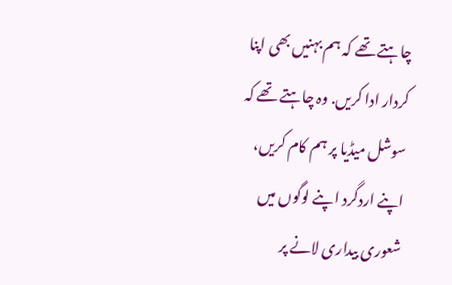چاہتے تھے کہ ہم بہنیں بھی اپنا کردار ادا کریں. وہ چاہتے تھے کہ سوشل میڈیا پر ہم کام کریں، اپنے اردگرد اپنے لوگوں میں شعوری بیداری لانے پر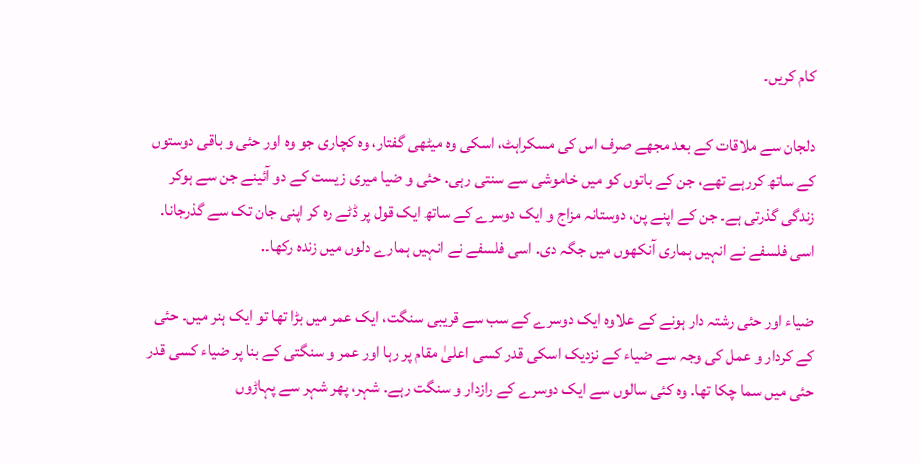کام کریں۔

دلجان سے ملاقات کے بعد مجھے صرف اس کی مسکراہٹ، اسکی وہ میٹھی گفتار، وہ کچاری جو وہ اور حئی و باقی دوستوں کے ساتھ کررہے تھے، جن کے باتوں کو میں خاموشی سے سنتی رہی. حئی و ضیا میری زیست کے دو آئینے جن سے ہوکر زندگی گذرتی ہے۔ جن کے اپنے پن، دوستانہ مزاج و ایک دوسرے کے ساتھ ایک قول پر ڈٹے رہ کر اپنی جان تک سے گذرجانا. اسی فلسفے نے انہیں ہماری آنکھوں میں جگہ دی. اسی فلسفے نے انہیں ہمارے دلوں میں زندہ رکھا۔.

ضیاء اور حئی رشتہ دار ہونے کے علاوہ ایک دوسرے کے سب سے قریبی سنگت، ایک عمر میں بڑا تھا تو ایک ہنر میں۔ حئی کے کردار و عمل کی وجہ سے ضیاء کے نزدیک اسکی قدر کسی اعلیٰ مقام پر رہا اور عمر و سنگتی کے بنا پر ضیاء کسی قدر حئی میں سما چکا تھا. وہ کئی سالوں سے ایک دوسرے کے رازدار و سنگت رہے. شہر، پھر شہر سے پہاڑوں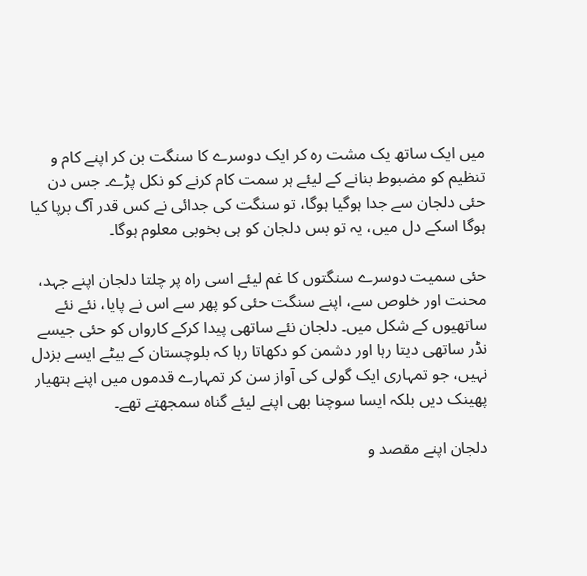میں ایک ساتھ یک مشت رہ کر ایک دوسرے کا سنگت بن کر اپنے کام و تنظیم کو مضبوط بنانے کے لیئے ہر سمت کام کرنے کو نکل پڑے۔ جس دن حئی دلجان سے جدا ہوگیا ہوگا، تو سنگت کی جدائی نے کس قدر آگ برپا کیا ہوگا اسکے دل میں، یہ تو بس دلجان کو ہی بخوبی معلوم ہوگا۔

حئی سمیت دوسرے سنگتوں کا غم لیئے اسی راہ پر چلتا دلجان اپنے جہد، محنت اور خلوص سے، اپنے سنگت حئی کو پھر سے اس نے پایا، نئے نئے ساتھیوں کے شکل میں۔ دلجان نئے ساتھی پیدا کرکے کارواں کو حئی جیسے نڈر ساتھی دیتا رہا اور دشمن کو دکھاتا رہا کہ بلوچستان کے بیٹے ایسے بزدل نہیں، جو تمہاری ایک گولی کی آواز سن کر تمہارے قدموں میں اپنے ہتھیار پھینک دیں بلکہ ایسا سوچنا بھی اپنے لیئے گناہ سمجھتے تھے۔

دلجان اپنے مقصد و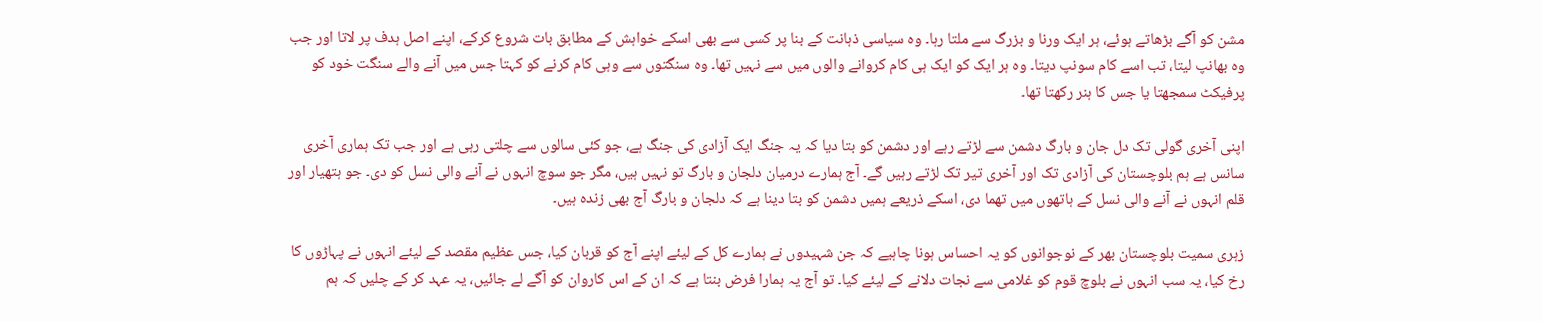مشن کو آگے بڑھاتے ہوئے، ہر ایک ورنا و بزرگ سے ملتا رہا۔ وہ سیاسی ذہانت کے بنا پر کسی سے بھی اسکے خواہش کے مطابق بات شروع کرکے، اپنے اصل ہدف پر لاتا اور جب وہ بھانپ لیتا، تب اسے کام سونپ دیتا۔ وہ ہر ایک کو ایک ہی کام کروانے والوں میں سے نہیں تھا۔ وہ سنگتوں سے وہی کام کرنے کو کہتا جس میں آنے والے سنگت خود کو پرفیکٹ سمجھتا یا جس کا ہنر رکھتا تھا۔

اپنی آخری گولی تک دل جان و بارگ دشمن سے لڑتے رہے اور دشمن کو بتا دیا کہ یہ جنگ ایک آزادی کی جنگ ہے، جو کئی سالوں سے چلتی رہی ہے اور جب تک ہماری آخری سانس ہے ہم بلوچستان کی آزادی تک اور آخری تیر تک لڑتے رہیں گے۔ آج ہمارے درمیان دلجان و بارگ تو نہیں ہیں، مگر جو سوچ انہوں نے آنے والی نسل کو دی۔ جو ہتھیار اور قلم انہوں نے آنے والی نسل کے ہاتھوں میں تھما دی، اسکے ذریعے ہمیں دشمن کو بتا دینا ہے کہ دلجان و بارگ آج بھی زندہ ہیں۔

زہری سمیت بلوچستان بھر کے نوجوانوں کو یہ احساس ہونا چاہیے کہ جن شہیدوں نے ہمارے کل کے لیئے اپنے آج کو قربان کیا، جس عظیم مقصد کے لیئے انہوں نے پہاڑوں کا رخ کیا، یہ سب انہوں نے بلوچ قوم کو غلامی سے نجات دلانے کے لیئے کیا۔ تو آج یہ ہمارا فرض بنتا ہے کہ ان کے اس کاروان کو آگے لے جائیں، یہ عہد کر کے چلیں کہ ہم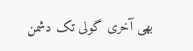بھی آخری گولی تک دشمن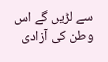سے لڑیں گے اس وطن کی آزادی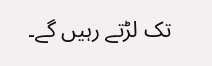تک لڑتے رہیں گے۔